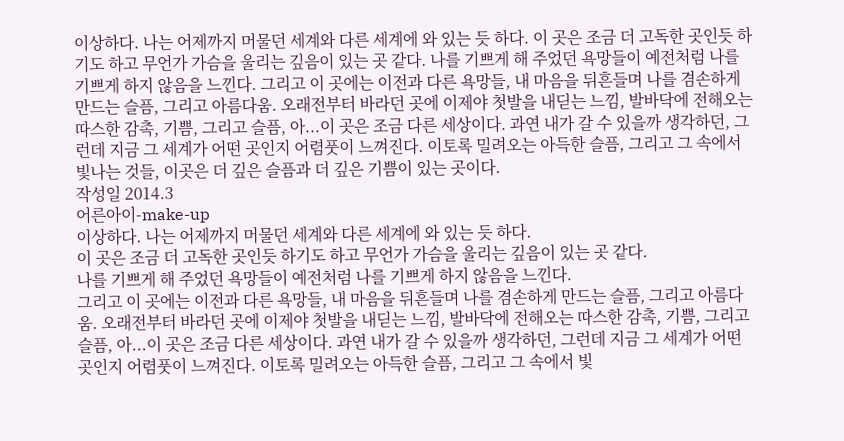이상하다. 나는 어제까지 머물던 세계와 다른 세계에 와 있는 듯 하다. 이 곳은 조금 더 고독한 곳인듯 하기도 하고 무언가 가슴을 울리는 깊음이 있는 곳 같다. 나를 기쁘게 해 주었던 욕망들이 예전처럼 나를 기쁘게 하지 않음을 느낀다. 그리고 이 곳에는 이전과 다른 욕망들, 내 마음을 뒤흔들며 나를 겸손하게 만드는 슬픔, 그리고 아름다움. 오래전부터 바라던 곳에 이제야 첫발을 내딛는 느낌, 발바닥에 전해오는 따스한 감촉, 기쁨, 그리고 슬픔, 아...이 곳은 조금 다른 세상이다. 과연 내가 갈 수 있을까 생각하던, 그런데 지금 그 세계가 어떤 곳인지 어렴풋이 느껴진다. 이토록 밀려오는 아득한 슬픔, 그리고 그 속에서 빛나는 것들, 이곳은 더 깊은 슬픔과 더 깊은 기쁨이 있는 곳이다.
작성일 2014.3
어른아이-make-up
이상하다. 나는 어제까지 머물던 세계와 다른 세계에 와 있는 듯 하다.
이 곳은 조금 더 고독한 곳인듯 하기도 하고 무언가 가슴을 울리는 깊음이 있는 곳 같다.
나를 기쁘게 해 주었던 욕망들이 예전처럼 나를 기쁘게 하지 않음을 느낀다.
그리고 이 곳에는 이전과 다른 욕망들, 내 마음을 뒤흔들며 나를 겸손하게 만드는 슬픔, 그리고 아름다움. 오래전부터 바라던 곳에 이제야 첫발을 내딛는 느낌, 발바닥에 전해오는 따스한 감촉, 기쁨, 그리고 슬픔, 아...이 곳은 조금 다른 세상이다. 과연 내가 갈 수 있을까 생각하던, 그런데 지금 그 세계가 어떤 곳인지 어렴풋이 느껴진다. 이토록 밀려오는 아득한 슬픔, 그리고 그 속에서 빛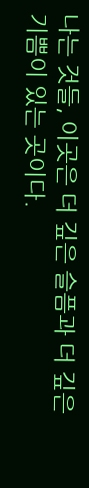나는 것들, 이곳은 더 깊은 슬픔과 더 깊은 기쁨이 있는 곳이다.